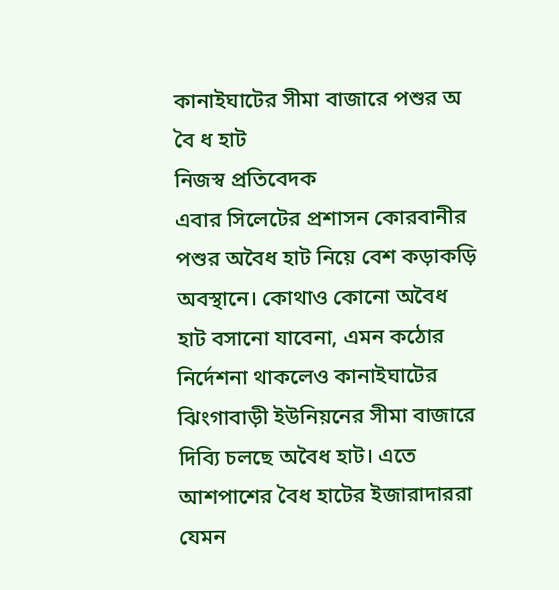কানাইঘাটের সীমা বাজারে পশুর অ বৈ ধ হাট
নিজস্ব প্রতিবেদক
এবার সিলেটের প্রশাসন কোরবানীর পশুর অবৈধ হাট নিয়ে বেশ কড়াকড়ি অবস্থানে। কোথাও কোনো অবৈধ হাট বসানো যাবেনা, এমন কঠোর নির্দেশনা থাকলেও কানাইঘাটের ঝিংগাবাড়ী ইউনিয়নের সীমা বাজারে দিব্যি চলছে অবৈধ হাট। এতে আশপাশের বৈধ হাটের ইজারাদাররা যেমন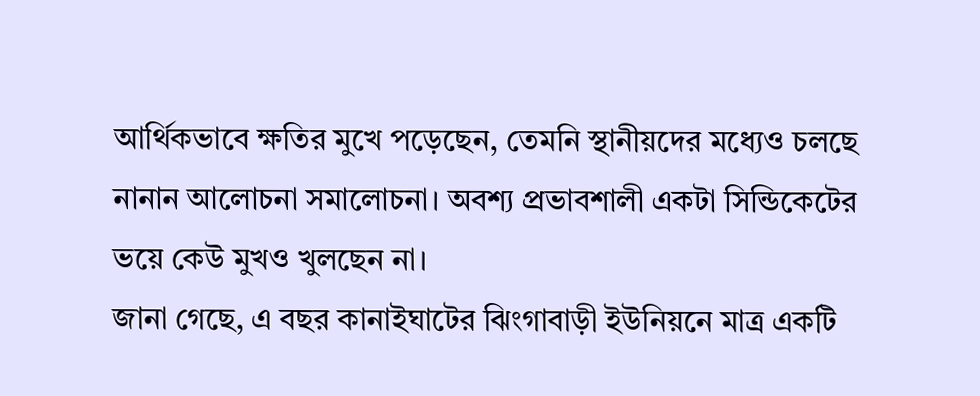আর্থিকভাবে ক্ষতির মুখে পড়েছেন, তেমনি স্থানীয়দের মধ্যেও চলছে নানান আলোচনা সমালোচনা। অবশ্য প্রভাবশালী একটা সিন্ডিকেটের ভয়ে কেউ মুখও খুলছেন না।
জানা গেছে, এ বছর কানাইঘাটের ঝিংগাবাড়ী ইউনিয়নে মাত্র একটি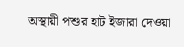অস্থায়ী পশুর হাট ইজারা দেওয়া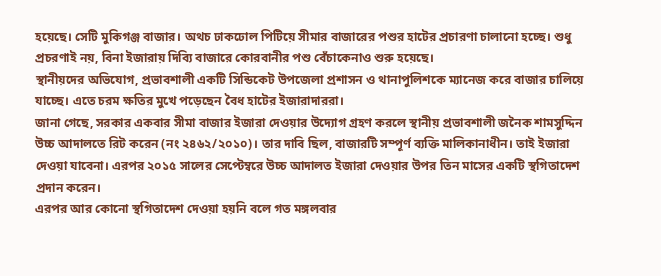হয়েছে। সেটি মুকিগঞ্জ বাজার। অথচ ঢাকঢোল পিটিয়ে সীমার বাজারের পশুর হাটের প্রচারণা চালানো হচ্ছে। শুধু প্রচরণাই নয়, বিনা ইজারায় দিব্যি বাজারে কোরবানীর পশু বেঁচাকেনাও শুরু হয়েছে।
স্থানীয়দের অভিযোগ, প্রভাবশালী একটি সিন্ডিকেট উপজেলা প্রশাসন ও থানাপুলিশকে ম্যানেজ করে বাজার চালিয়ে যাচ্ছে। এতে চরম ক্ষতির মুখে পড়েছেন বৈধ হাটের ইজারাদাররা।
জানা গেছে, সরকার একবার সীমা বাজার ইজারা দেওয়ার উদ্যোগ গ্রহণ করলে স্থানীয় প্রভাবশালী জনৈক শামসুদ্দিন উচ্চ আদালতে রিট করেন (নং ২৪৬২/২০১০)। তার দাবি ছিল, বাজারটি সম্পূর্ণ ব্যক্তি মালিকানাধীন। তাই ইজারা দেওয়া যাবেনা। এরপর ২০১৫ সালের সেপ্টেম্বরে উচ্চ আদালত ইজারা দেওয়ার উপর তিন মাসের একটি স্থগিতাদেশ প্রদান করেন।
এরপর আর কোনো স্থগিতাদেশ দেওয়া হয়নি বলে গত মঙ্গলবার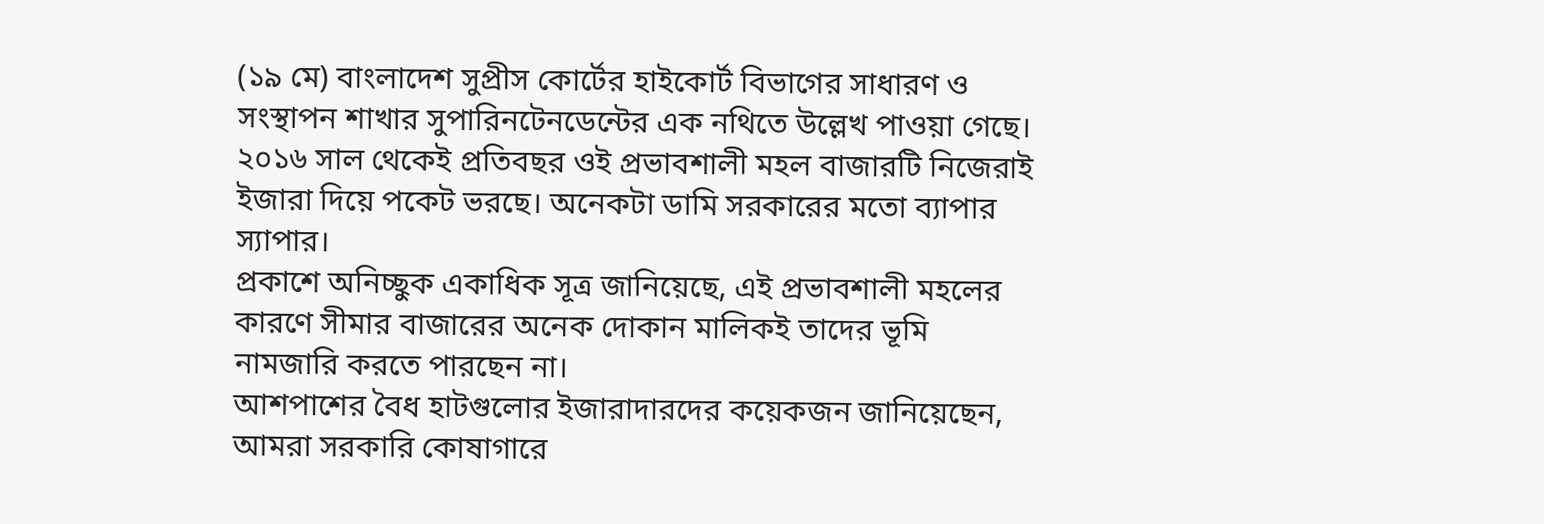(১৯ মে) বাংলাদেশ সুপ্রীস কোর্টের হাইকোর্ট বিভাগের সাধারণ ও সংস্থাপন শাখার সুপারিনটেনডেন্টের এক নথিতে উল্লেখ পাওয়া গেছে। ২০১৬ সাল থেকেই প্রতিবছর ওই প্রভাবশালী মহল বাজারটি নিজেরাই ইজারা দিয়ে পকেট ভরছে। অনেকটা ডামি সরকারের মতো ব্যাপার স্যাপার।
প্রকাশে অনিচ্ছুক একাধিক সূত্র জানিয়েছে, এই প্রভাবশালী মহলের কারণে সীমার বাজারের অনেক দোকান মালিকই তাদের ভূমি নামজারি করতে পারছেন না।
আশপাশের বৈধ হাটগুলোর ইজারাদারদের কয়েকজন জানিয়েছেন, আমরা সরকারি কোষাগারে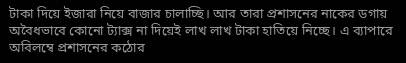টাকা দিয়ে ইজারা নিয়ে বাজার চালাচ্ছি। আর তারা প্রশাসনের নাকের ডগায় অবৈধভাবে কোনো ট্যাক্স না দিয়েই লাখ লাখ টাকা হাতিয়ে নিচ্ছে। এ ব্যাপারে অবিলম্বে প্রশাসনের কঠোর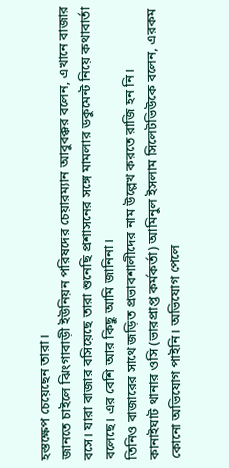হস্তক্ষেপ চেয়েছেন তারা।
জানতে চাইলে ঝিংগাবাড়ী ইউনিয়ন পরিষদের চেয়ারম্যান আবুবক্কর বলেন, এখানে বাজার বসে। যারা বাজার বসিয়েছে তারা শুনেছি প্রশাসনের সঙ্গে মামলার ডকুমেন্ট নিয়ে কথাবার্তা বলেছে। এর বেশি আর কিছু আমি জানিনা।
তিনিও বাজারের সাথে জড়িত প্রভাবশালীদের নাম উল্লেখ করতে রাজি হন নি।
কানাইঘাট থানার ওসি (ভারপ্রাপ্ত কর্মকর্তা) আমিনুল ইসলাম সিলেটভিউকে বলেন, এরকম কোনো অভিযোগ পাইনি। অভিযোগ পেলে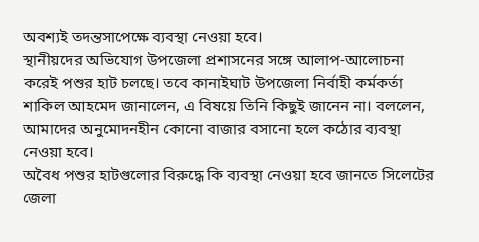অবশ্যই তদন্তসাপেক্ষে ব্যবস্থা নেওয়া হবে।
স্থানীয়দের অভিযোগ উপজেলা প্রশাসনের সঙ্গে আলাপ-আলোচনা করেই পশুর হাট চলছে। তবে কানাইঘাট উপজেলা নির্বাহী কর্মকর্তা শাকিল আহমেদ জানালেন, এ বিষয়ে তিনি কিছুই জানেন না। বললেন, আমাদের অনুমোদনহীন কোনো বাজার বসানো হলে কঠোর ব্যবস্থা নেওয়া হবে।
অবৈধ পশুর হাটগুলোর বিরুদ্ধে কি ব্যবস্থা নেওয়া হবে জানতে সিলেটের জেলা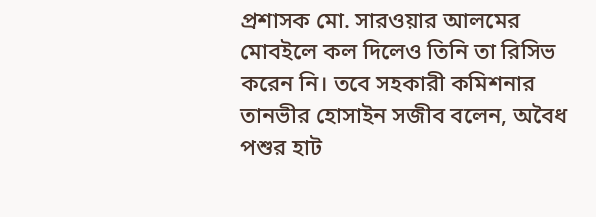প্রশাসক মো. সারওয়ার আলমের মোবইলে কল দিলেও তিনি তা রিসিভ করেন নি। তবে সহকারী কমিশনার তানভীর হোসাইন সজীব বলেন, অবৈধ পশুর হাট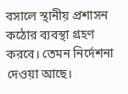বসালে স্থানীয় প্রশাসন কঠোর ব্যবস্থা গ্রহণ করবে। তেমন নির্দেশনা দেওয়া আছে।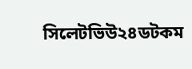সিলেটভিউ২৪ডটকম